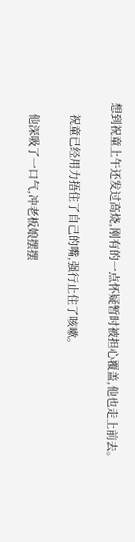想到祝童上午还发过高烧,刚有的一点怀疑暂时被担心覆盖,他也走上前去。

    祝童已经用力捂住了自己的嘴,强行止住了咳嗽。

    他深吸了一口气,冲老板娘摆摆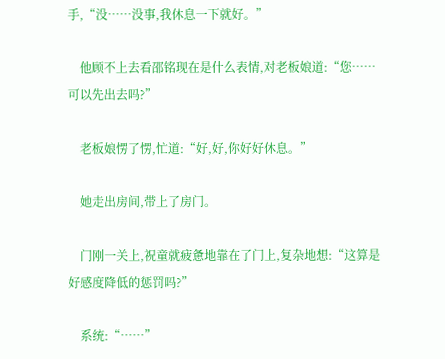手,“没……没事,我休息一下就好。”

    他顾不上去看邵铭现在是什么表情,对老板娘道:“您……可以先出去吗?”

    老板娘愣了愣,忙道:“好,好,你好好休息。”

    她走出房间,带上了房门。

    门刚一关上,祝童就疲惫地靠在了门上,复杂地想:“这算是好感度降低的惩罚吗?”

    系统:“……”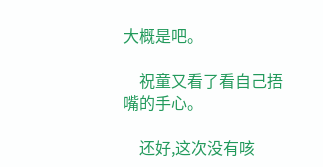大概是吧。

    祝童又看了看自己捂嘴的手心。

    还好,这次没有咳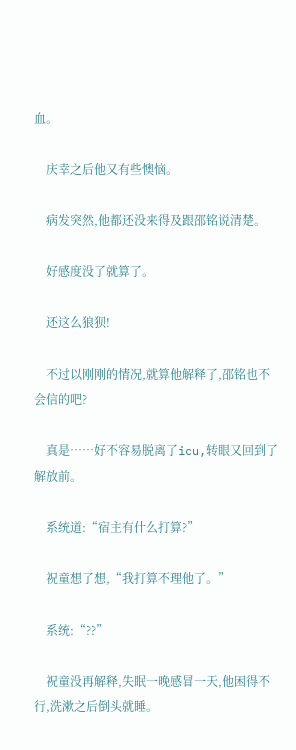血。

    庆幸之后他又有些懊恼。

    病发突然,他都还没来得及跟邵铭说清楚。

    好感度没了就算了。

    还这么狼狈!

    不过以刚刚的情况,就算他解释了,邵铭也不会信的吧?

    真是……好不容易脱离了icu,转眼又回到了解放前。

    系统道:“宿主有什么打算?”

    祝童想了想,“我打算不理他了。”

    系统:“??”

    祝童没再解释,失眠一晚感冒一天,他困得不行,洗漱之后倒头就睡。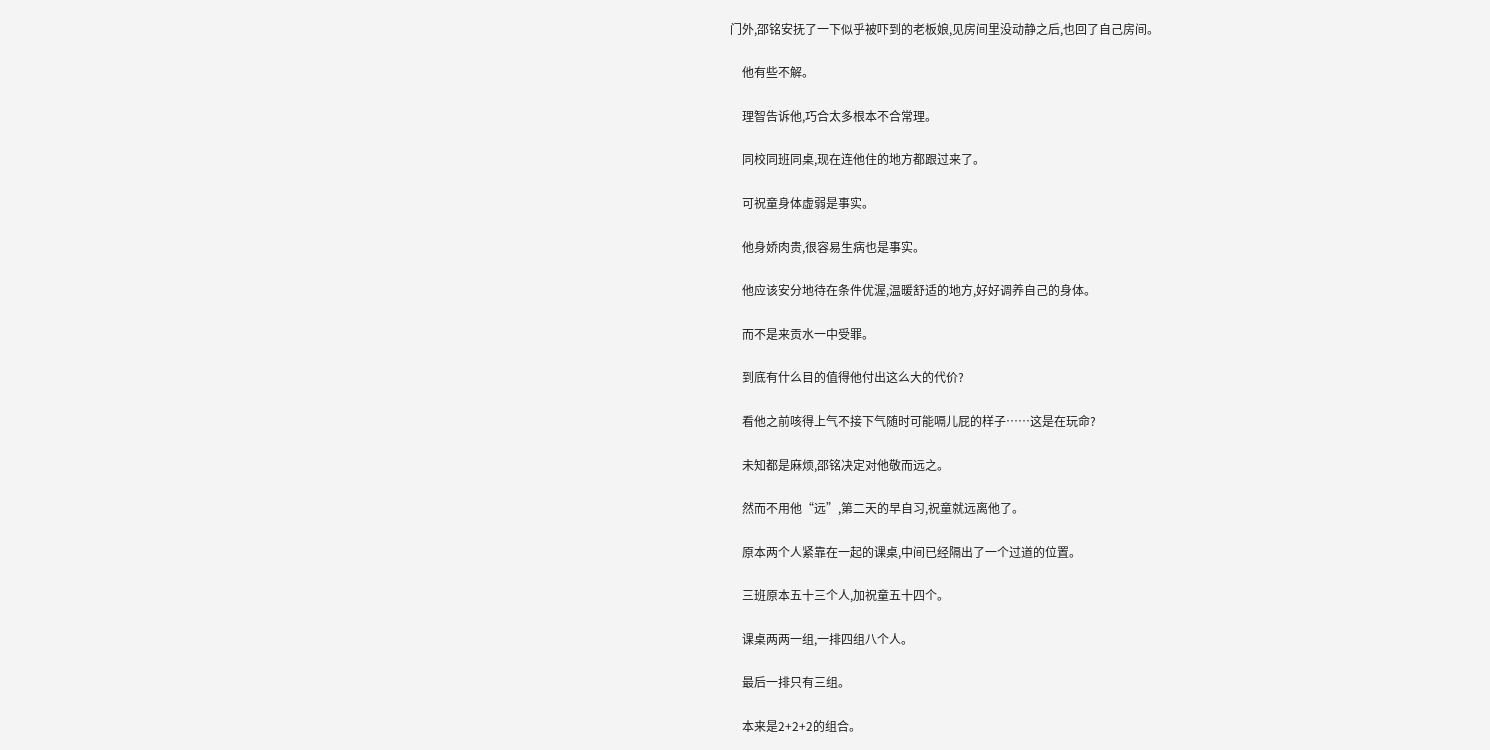门外,邵铭安抚了一下似乎被吓到的老板娘,见房间里没动静之后,也回了自己房间。

    他有些不解。

    理智告诉他,巧合太多根本不合常理。

    同校同班同桌,现在连他住的地方都跟过来了。

    可祝童身体虚弱是事实。

    他身娇肉贵,很容易生病也是事实。

    他应该安分地待在条件优渥,温暖舒适的地方,好好调养自己的身体。

    而不是来贡水一中受罪。

    到底有什么目的值得他付出这么大的代价?

    看他之前咳得上气不接下气随时可能嗝儿屁的样子……这是在玩命?

    未知都是麻烦,邵铭决定对他敬而远之。

    然而不用他“远”,第二天的早自习,祝童就远离他了。

    原本两个人紧靠在一起的课桌,中间已经隔出了一个过道的位置。

    三班原本五十三个人,加祝童五十四个。

    课桌两两一组,一排四组八个人。

    最后一排只有三组。

    本来是2+2+2的组合。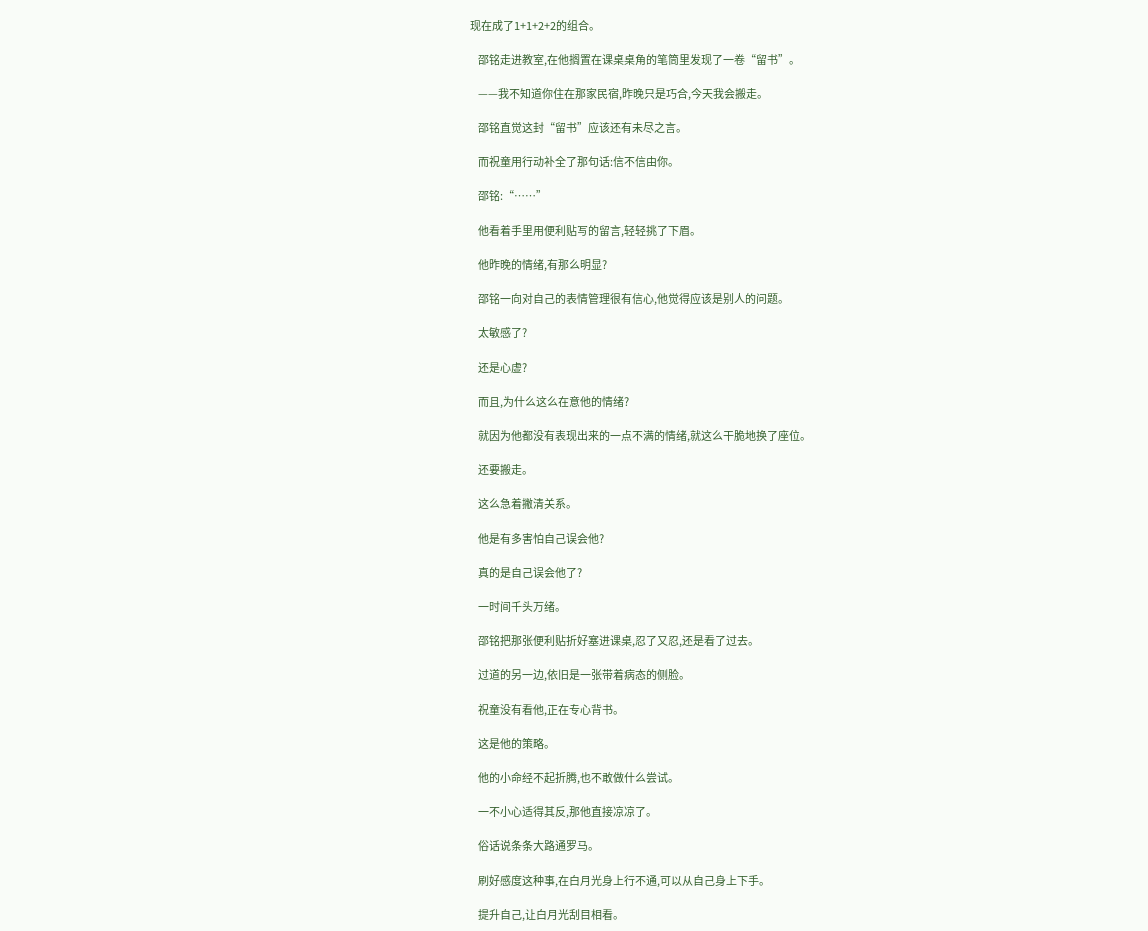现在成了1+1+2+2的组合。

    邵铭走进教室,在他搁置在课桌桌角的笔筒里发现了一卷“留书”。

    ——我不知道你住在那家民宿,昨晚只是巧合,今天我会搬走。

    邵铭直觉这封“留书”应该还有未尽之言。

    而祝童用行动补全了那句话:信不信由你。

    邵铭:“……”

    他看着手里用便利贴写的留言,轻轻挑了下眉。

    他昨晚的情绪,有那么明显?

    邵铭一向对自己的表情管理很有信心,他觉得应该是别人的问题。

    太敏感了?

    还是心虚?

    而且,为什么这么在意他的情绪?

    就因为他都没有表现出来的一点不满的情绪,就这么干脆地换了座位。

    还要搬走。

    这么急着撇清关系。

    他是有多害怕自己误会他?

    真的是自己误会他了?

    一时间千头万绪。

    邵铭把那张便利贴折好塞进课桌,忍了又忍,还是看了过去。

    过道的另一边,依旧是一张带着病态的侧脸。

    祝童没有看他,正在专心背书。

    这是他的策略。

    他的小命经不起折腾,也不敢做什么尝试。

    一不小心适得其反,那他直接凉凉了。

    俗话说条条大路通罗马。

    刷好感度这种事,在白月光身上行不通,可以从自己身上下手。

    提升自己,让白月光刮目相看。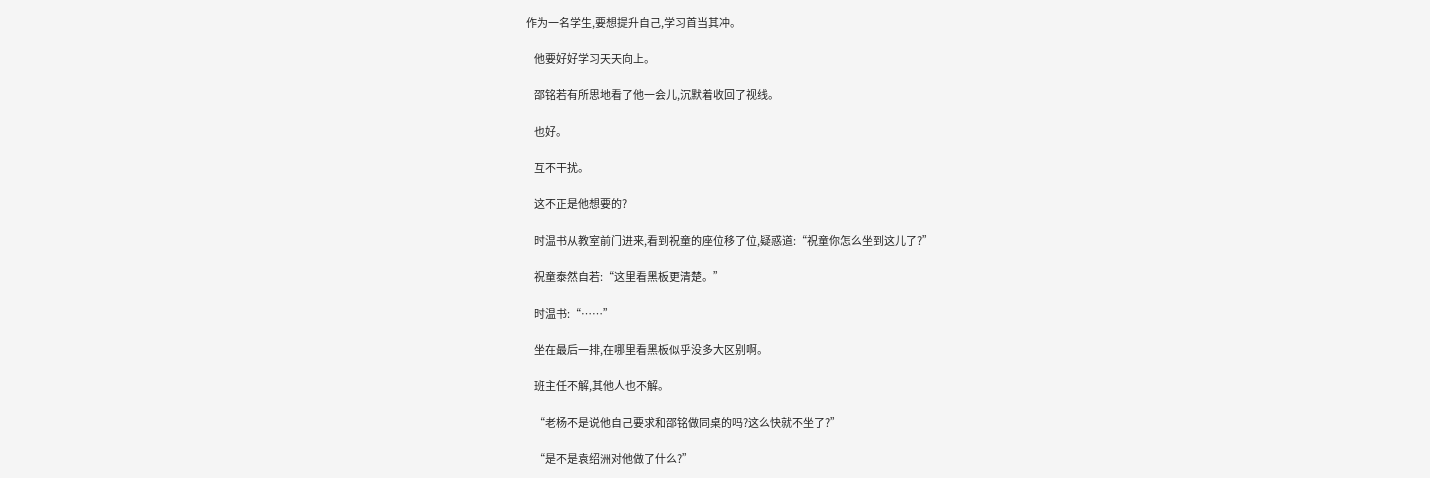作为一名学生,要想提升自己,学习首当其冲。

    他要好好学习天天向上。

    邵铭若有所思地看了他一会儿,沉默着收回了视线。

    也好。

    互不干扰。

    这不正是他想要的?

    时温书从教室前门进来,看到祝童的座位移了位,疑惑道:“祝童你怎么坐到这儿了?”

    祝童泰然自若:“这里看黑板更清楚。”

    时温书:“……”

    坐在最后一排,在哪里看黑板似乎没多大区别啊。

    班主任不解,其他人也不解。

    “老杨不是说他自己要求和邵铭做同桌的吗?这么快就不坐了?”

    “是不是袁绍洲对他做了什么?”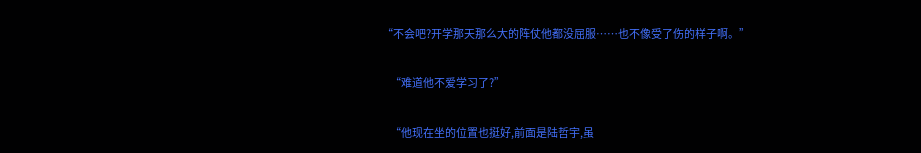“不会吧?开学那天那么大的阵仗他都没屈服……也不像受了伤的样子啊。”

    “难道他不爱学习了?”

    “他现在坐的位置也挺好,前面是陆哲宇,虽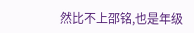然比不上邵铭,也是年级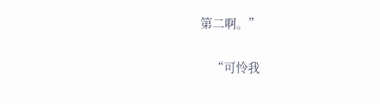第二啊。”

    “可怜我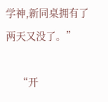学神,新同桌拥有了两天又没了。”

    “开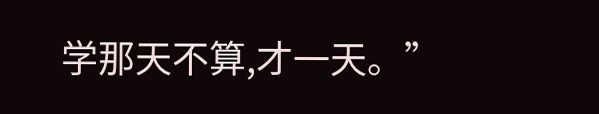学那天不算,才一天。”